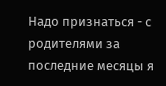Надо признаться - с родителями за последние месяцы я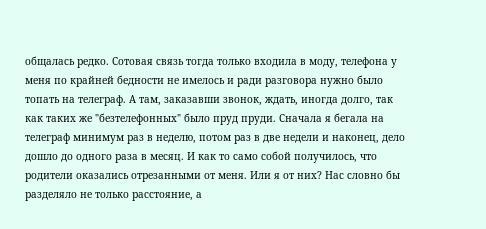общалась редко. Сотовая связь тогда только входила в моду, телефона у меня по крайней бедности не имелось и ради разговора нужно было топать на телеграф. А там, заказавши звонок, ждать, иногда долго, так как таких же "безтелефонных" было пруд пруди. Сначала я бегала на телеграф минимум раз в неделю, потом раз в две недели и наконец, дело дошло до одного раза в месяц. И как то само собой получилось, что родители оказались отрезанными от меня. Или я от них? Нас словно бы разделяло не только расстояние, а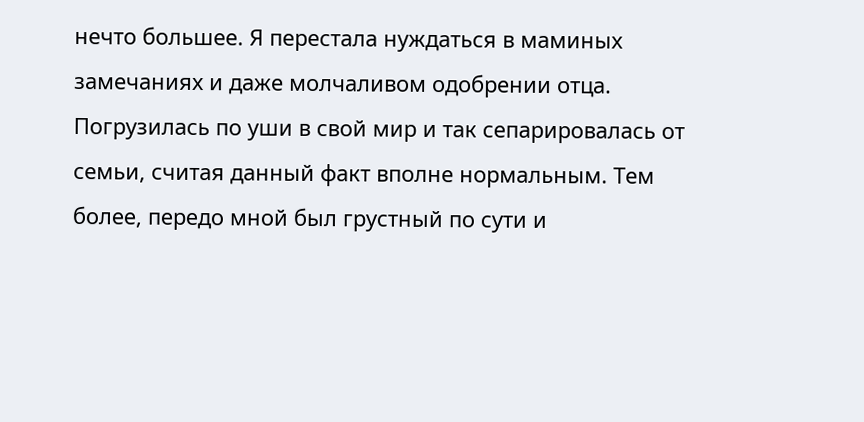нечто большее. Я перестала нуждаться в маминых замечаниях и даже молчаливом одобрении отца. Погрузилась по уши в свой мир и так сепарировалась от семьи, считая данный факт вполне нормальным. Тем более, передо мной был грустный по сути и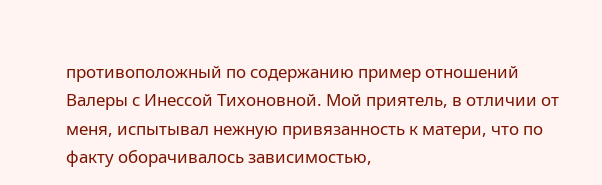противоположный по содержанию пример отношений Валеры с Инессой Тихоновной. Мой приятель, в отличии от меня, испытывал нежную привязанность к матери, что по факту оборачивалось зависимостью,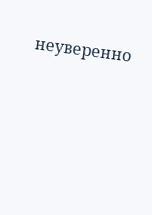неуверенно